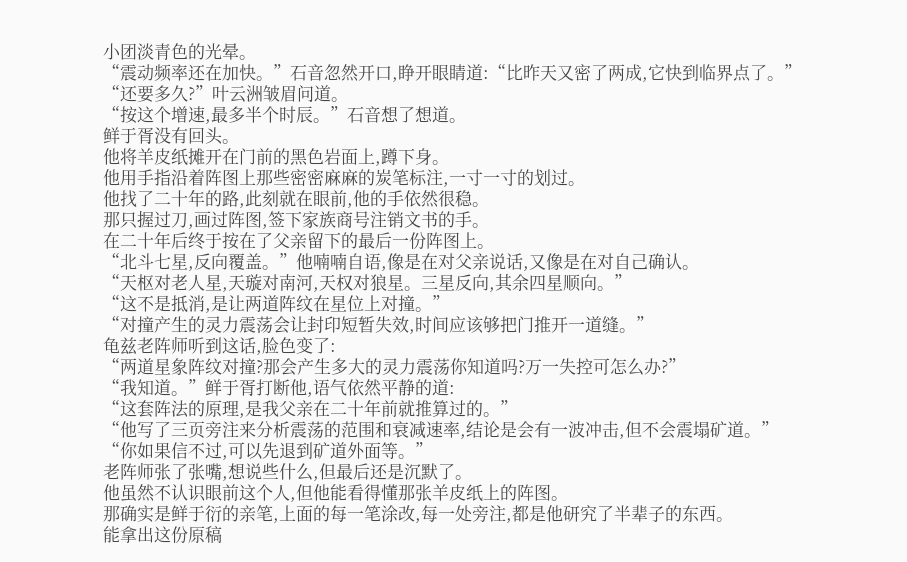小团淡青色的光晕。
“震动频率还在加快。”石音忽然开口,睁开眼睛道:“比昨天又密了两成,它快到临界点了。”
“还要多久?”叶云洲皱眉问道。
“按这个增速,最多半个时辰。”石音想了想道。
鲜于胥没有回头。
他将羊皮纸摊开在门前的黑色岩面上,蹲下身。
他用手指沿着阵图上那些密密麻麻的炭笔标注,一寸一寸的划过。
他找了二十年的路,此刻就在眼前,他的手依然很稳。
那只握过刀,画过阵图,签下家族商号注销文书的手。
在二十年后终于按在了父亲留下的最后一份阵图上。
“北斗七星,反向覆盖。”他喃喃自语,像是在对父亲说话,又像是在对自己确认。
“天枢对老人星,天璇对南河,天权对狼星。三星反向,其余四星顺向。”
“这不是抵消,是让两道阵纹在星位上对撞。”
“对撞产生的灵力震荡会让封印短暂失效,时间应该够把门推开一道缝。”
龟兹老阵师听到这话,脸色变了:
“两道星象阵纹对撞?那会产生多大的灵力震荡你知道吗?万一失控可怎么办?”
“我知道。”鲜于胥打断他,语气依然平静的道:
“这套阵法的原理,是我父亲在二十年前就推算过的。”
“他写了三页旁注来分析震荡的范围和衰减速率,结论是会有一波冲击,但不会震塌矿道。”
“你如果信不过,可以先退到矿道外面等。”
老阵师张了张嘴,想说些什么,但最后还是沉默了。
他虽然不认识眼前这个人,但他能看得懂那张羊皮纸上的阵图。
那确实是鲜于衍的亲笔,上面的每一笔涂改,每一处旁注,都是他研究了半辈子的东西。
能拿出这份原稿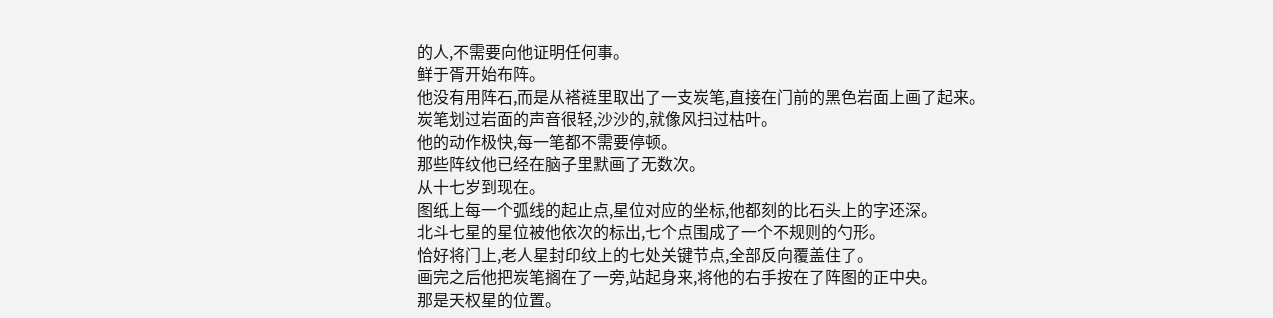的人,不需要向他证明任何事。
鲜于胥开始布阵。
他没有用阵石,而是从褡裢里取出了一支炭笔,直接在门前的黑色岩面上画了起来。
炭笔划过岩面的声音很轻,沙沙的,就像风扫过枯叶。
他的动作极快,每一笔都不需要停顿。
那些阵纹他已经在脑子里默画了无数次。
从十七岁到现在。
图纸上每一个弧线的起止点,星位对应的坐标,他都刻的比石头上的字还深。
北斗七星的星位被他依次的标出,七个点围成了一个不规则的勺形。
恰好将门上,老人星封印纹上的七处关键节点,全部反向覆盖住了。
画完之后他把炭笔搁在了一旁,站起身来,将他的右手按在了阵图的正中央。
那是天权星的位置。